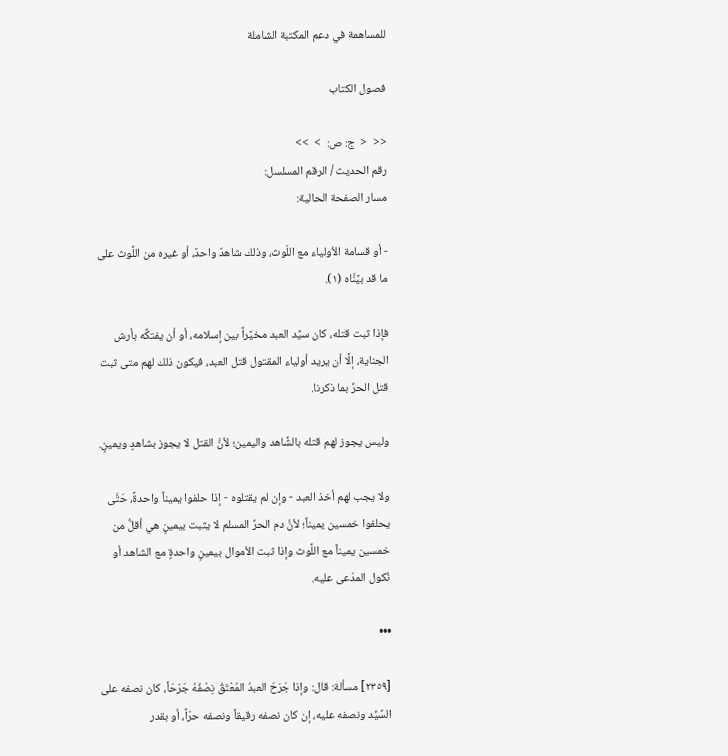للمساهمة في دعم المكتبة الشاملة

فصول الكتاب

<<  <  ج: ص:  >  >>
رقم الحديث / الرقم المسلسل:
مسار الصفحة الحالية:

- أو قسامة الأولياء مع اللّوث، وذلك شاهدٌ واحدٌ، أو غيره من اللَّوث على ما قد بيَّنَّاه (١).

فإذا ثبت قتله، كان سيِّد العبد مخيَّراً بين إسلامه، أو أن يفتكَّه بأرش الجناية، إلَّا أن يريد أولياء المقتول قتل العبد، فيكون ذلك لهم متى ثبت قتل الحرِّ بما ذكرنا.

وليس يجوز لهم قتله بالشَّاهد واليمين؛ لأنَّ القتل لا يجوز بشاهدٍ ويمينٍ.

ولا يجب لهم أخذ العبد - وإن لم يقتلوه - إذا حلفوا يميناً واحدةً، حَتَّى يحلفوا خمسين يميناً؛ لأنَّ دم الحرِّ المسلم لا يثبت بيمينٍ هي أقلُّ من خمسين يميناً مع اللَّوث وإذا ثبت الأموال بيمينٍ واحدةٍ مع الشاهد أو نُكول المدّعى عليه.

•••

[٢٣٥٩] مسألة: قال: وإذا جَرَحَ العبدُ المُعْتَقُ نِصْفُهُ جَرْحَاً، كان نصفه على السَّيِّد ونصفه عليه، إن كان نصفه رقيقاً ونصفه حرّاً، أو بقدر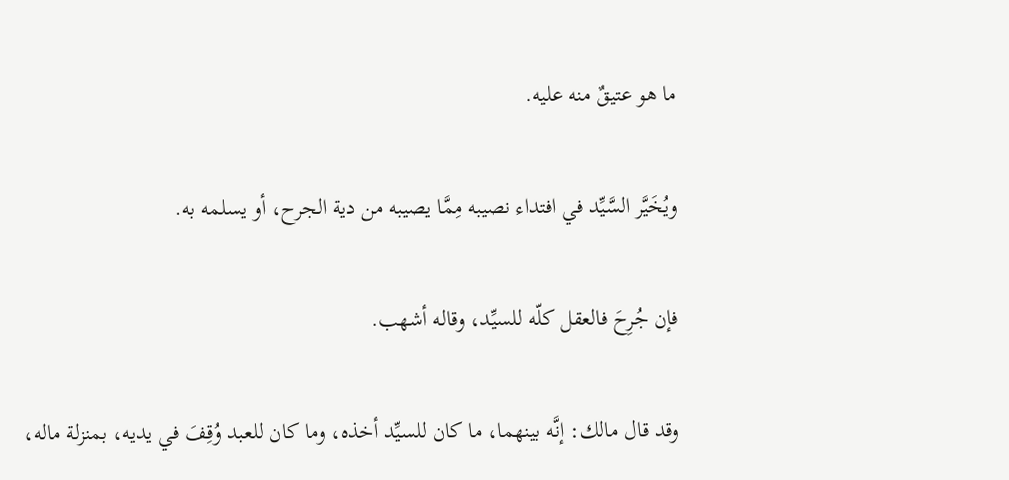ما هو عتيقٌ منه عليه.

ويُخَيَّر السَّيِّد في افتداء نصيبه مِمَّا يصيبه من دية الجرح، أو يسلمه به.

فإن جُرِحَ فالعقل كلّه للسيِّد، وقاله أشهب.

وقد قال مالك: إنَّه بينهما، ما كان للسيِّد أخذه، وما كان للعبد وُقِفَ في يديه، بمنزلة ماله،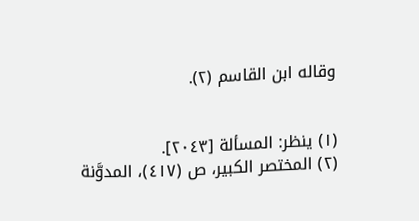وقاله ابن القاسم (٢).


(١) ينظر: المسألة [٢٠٤٣].
(٢) المختصر الكبير، ص (٤١٧)، المدوَّنة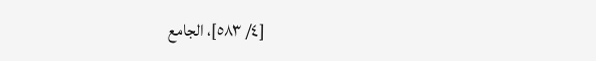[٤/ ٥٨٣]، الجامع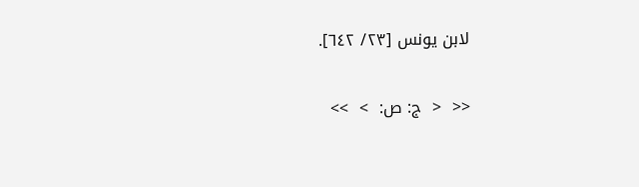لابن يونس [٢٣/ ٦٤٢].

<<  <  ج: ص:  >  >>